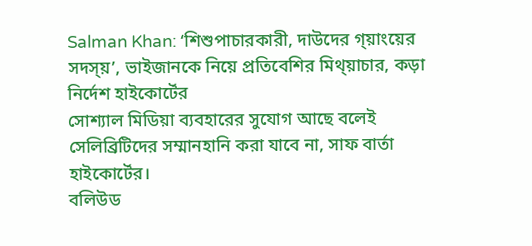Salman Khan: ‘শিশুপাচারকারী, দাউদের গ্য়াংয়ের সদস্য়’, ভাইজানকে নিয়ে প্রতিবেশির মিথ্য়াচার, কড়া নির্দেশ হাইকোর্টের
সোশ্যাল মিডিয়া ব্যবহারের সুযোগ আছে বলেই সেলিব্রিটিদের সম্মানহানি করা যাবে না, সাফ বার্তা হাইকোর্টের।
বলিউড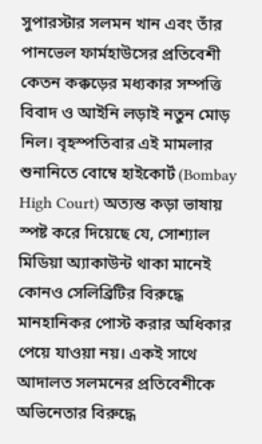সুপারস্টার সলমন খান এবং তাঁর পানভেল ফার্মহাউসের প্রতিবেশী কেতন কক্কড়ের মধ্যকার সম্পত্তি বিবাদ ও আইনি লড়াই নতুন মোড় নিল। বৃহস্পতিবার এই মামলার শুনানিতে বোম্বে হাইকোর্ট (Bombay High Court) অত্যন্ত কড়া ভাষায় স্পষ্ট করে দিয়েছে যে, সোশ্যাল মিডিয়া অ্যাকাউন্ট থাকা মানেই কোনও সেলিব্রিটির বিরুদ্ধে মানহানিকর পোস্ট করার অধিকার পেয়ে যাওয়া নয়। একই সাথে আদালত সলমনের প্রতিবেশীকে অভিনেতার বিরুদ্ধে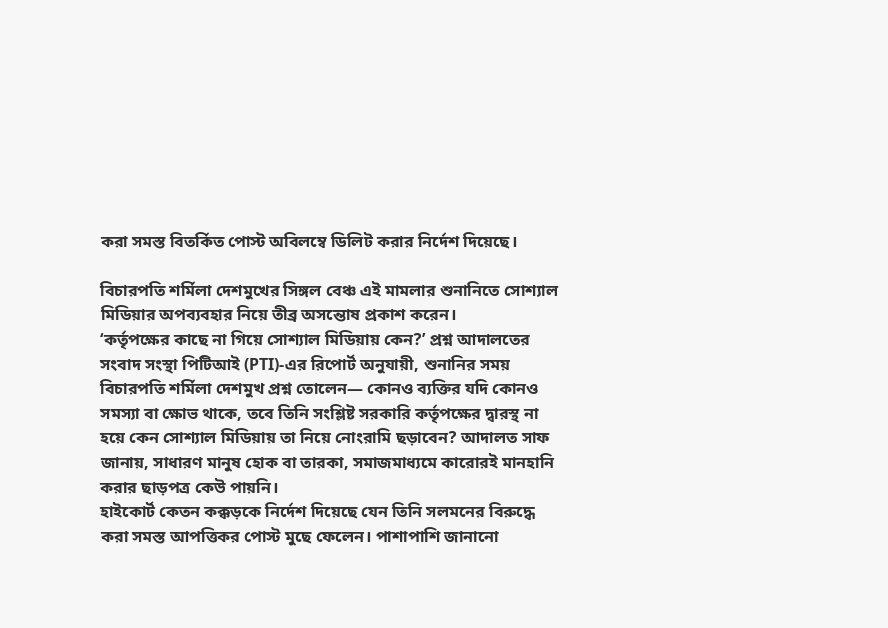করা সমস্ত বিতর্কিত পোস্ট অবিলম্বে ডিলিট করার নির্দেশ দিয়েছে।

বিচারপতি শর্মিলা দেশমুখের সিঙ্গল বেঞ্চ এই মামলার শুনানিতে সোশ্যাল মিডিয়ার অপব্যবহার নিয়ে তীব্র অসন্তোষ প্রকাশ করেন।
‘কর্তৃপক্ষের কাছে না গিয়ে সোশ্যাল মিডিয়ায় কেন?’ প্রশ্ন আদালতের
সংবাদ সংস্থা পিটিআই (PTI)-এর রিপোর্ট অনুযায়ী, শুনানির সময় বিচারপতি শর্মিলা দেশমুখ প্রশ্ন তোলেন— কোনও ব্যক্তির যদি কোনও সমস্যা বা ক্ষোভ থাকে, তবে তিনি সংশ্লিষ্ট সরকারি কর্তৃপক্ষের দ্বারস্থ না হয়ে কেন সোশ্যাল মিডিয়ায় তা নিয়ে নোংরামি ছড়াবেন? আদালত সাফ জানায়, সাধারণ মানুষ হোক বা তারকা, সমাজমাধ্যমে কারোরই মানহানি করার ছাড়পত্র কেউ পায়নি।
হাইকোর্ট কেতন কক্কড়কে নির্দেশ দিয়েছে যেন তিনি সলমনের বিরুদ্ধে করা সমস্ত আপত্তিকর পোস্ট মুছে ফেলেন। পাশাপাশি জানানো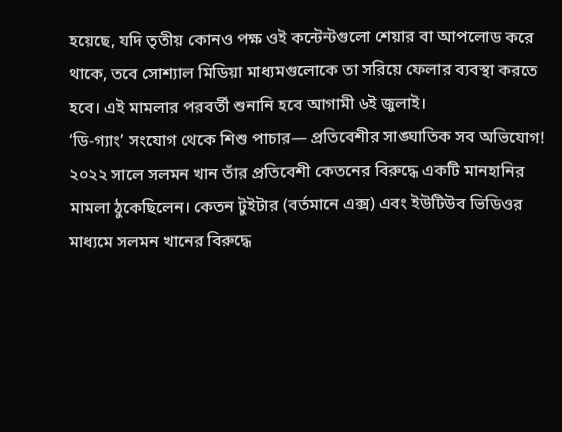হয়েছে, যদি তৃতীয় কোনও পক্ষ ওই কন্টেন্টগুলো শেয়ার বা আপলোড করে থাকে, তবে সোশ্যাল মিডিয়া মাধ্যমগুলোকে তা সরিয়ে ফেলার ব্যবস্থা করতে হবে। এই মামলার পরবর্তী শুনানি হবে আগামী ৬ই জুলাই।
‘ডি-গ্যাং’ সংযোগ থেকে শিশু পাচার— প্রতিবেশীর সাঙ্ঘাতিক সব অভিযোগ!
২০২২ সালে সলমন খান তাঁর প্রতিবেশী কেতনের বিরুদ্ধে একটি মানহানির মামলা ঠুকেছিলেন। কেতন টুইটার (বর্তমানে এক্স) এবং ইউটিউব ভিডিওর মাধ্যমে সলমন খানের বিরুদ্ধে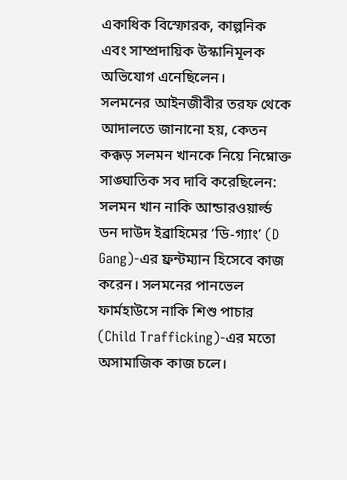একাধিক বিস্ফোরক, কাল্পনিক এবং সাম্প্রদায়িক উস্কানিমূলক অভিযোগ এনেছিলেন।
সলমনের আইনজীবীর তরফ থেকে আদালতে জানানো হয়, কেতন কক্কড় সলমন খানকে নিয়ে নিম্নোক্ত সাঙ্ঘাতিক সব দাবি করেছিলেন: সলমন খান নাকি আন্ডারওয়ার্ল্ড ডন দাউদ ইব্রাহিমের ‘ডি-গ্যাং’ (D Gang)-এর ফ্রন্টম্যান হিসেবে কাজ করেন। সলমনের পানভেল ফার্মহাউসে নাকি শিশু পাচার (Child Trafficking)-এর মতো অসামাজিক কাজ চলে।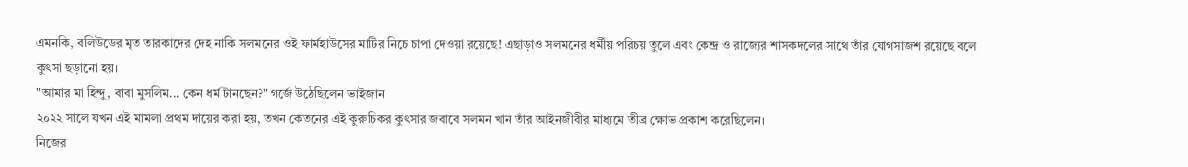এমনকি, বলিউডের মৃত তারকাদের দেহ নাকি সলমনের ওই ফার্মহাউসের মাটির নিচে চাপা দেওয়া রয়েছে! এছাড়াও সলমনের ধর্মীয় পরিচয় তুলে এবং কেন্দ্র ও রাজ্যের শাসকদলের সাথে তাঁর যোগসাজশ রয়েছে বলে কুৎসা ছড়ানো হয়।
"আমার মা হিন্দু, বাবা মুসলিম... কেন ধর্ম টানছেন?" গর্জে উঠেছিলেন ভাইজান
২০২২ সালে যখন এই মামলা প্রথম দায়ের করা হয়, তখন কেতনের এই কুরুচিকর কুৎসার জবাবে সলমন খান তাঁর আইনজীবীর মাধ্যমে তীব্র ক্ষোভ প্রকাশ করেছিলেন।
নিজের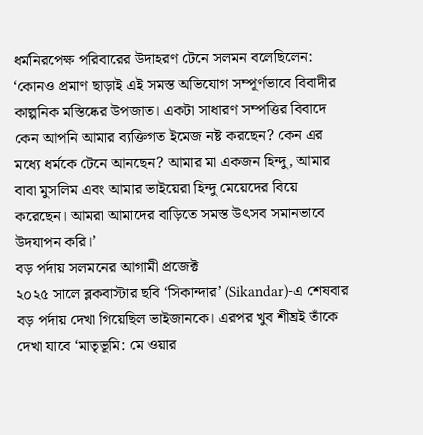ধর্মনিরপেক্ষ পরিবারের উদাহরণ টেনে সলমন বলেছিলেন:
‘কোনও প্রমাণ ছাড়াই এই সমস্ত অভিযোগ সম্পূর্ণভাবে বিবাদীর কাল্পনিক মস্তিষ্কের উপজাত। একটা সাধারণ সম্পত্তির বিবাদে কেন আপনি আমার ব্যক্তিগত ইমেজ নষ্ট করছেন? কেন এর মধ্যে ধর্মকে টেনে আনছেন? আমার মা একজন হিন্দু, আমার বাবা মুসলিম এবং আমার ভাইয়েরা হিন্দু মেয়েদের বিয়ে করেছেন। আমরা আমাদের বাড়িতে সমস্ত উৎসব সমানভাবে উদযাপন করি।’
বড় পর্দায় সলমনের আগামী প্রজেক্ট
২০২৫ সালে ব্লকবাস্টার ছবি ‘সিকান্দার’ (Sikandar)-এ শেষবার বড় পর্দায় দেখা গিয়েছিল ভাইজানকে। এরপর খুব শীঘ্রই তাঁকে দেখা যাবে ‘মাতৃভূমি: মে ওয়ার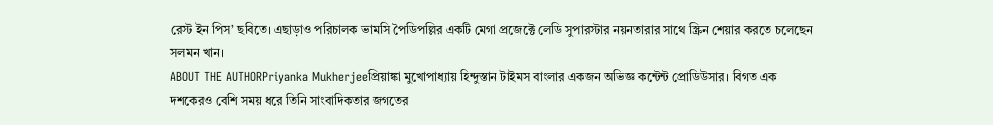রেস্ট ইন পিস’ ছবিতে। এছাড়াও পরিচালক ভামসি পৈডিপল্লির একটি মেগা প্রজেক্টে লেডি সুপারস্টার নয়নতারার সাথে স্ক্রিন শেয়ার করতে চলেছেন সলমন খান।
ABOUT THE AUTHORPriyanka Mukherjeeপ্রিয়াঙ্কা মুখোপাধ্যায় হিন্দুস্তান টাইমস বাংলার একজন অভিজ্ঞ কন্টেন্ট প্রোডিউসার। বিগত এক দশকেরও বেশি সময় ধরে তিনি সাংবাদিকতার জগতের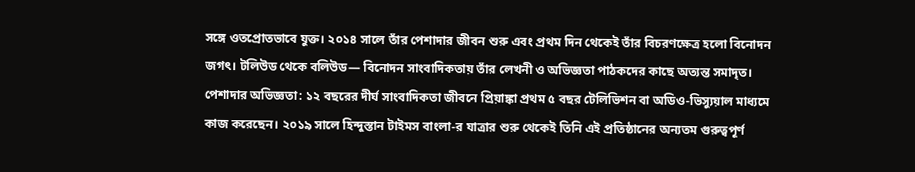সঙ্গে ওতপ্রোতভাবে যুক্ত। ২০১৪ সালে তাঁর পেশাদার জীবন শুরু এবং প্রথম দিন থেকেই তাঁর বিচরণক্ষেত্র হলো বিনোদন জগৎ। টলিউড থেকে বলিউড— বিনোদন সাংবাদিকতায় তাঁর লেখনী ও অভিজ্ঞতা পাঠকদের কাছে অত্যন্ত সমাদৃত। পেশাদার অভিজ্ঞতা: ১২ বছরের দীর্ঘ সাংবাদিকতা জীবনে প্রিয়াঙ্কা প্রথম ৫ বছর টেলিভিশন বা অডিও-ভিস্যুয়াল মাধ্যমে কাজ করেছেন। ২০১৯ সালে হিন্দুস্তান টাইমস বাংলা-র যাত্রার শুরু থেকেই তিনি এই প্রতিষ্ঠানের অন্যতম গুরুত্বপূর্ণ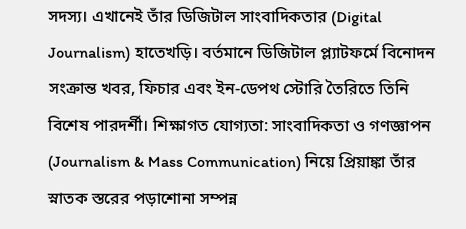সদস্য। এখানেই তাঁর ডিজিটাল সাংবাদিকতার (Digital Journalism) হাতেখড়ি। বর্তমানে ডিজিটাল প্ল্যাটফর্মে বিনোদন সংক্রান্ত খবর, ফিচার এবং ইন-ডেপথ স্টোরি তৈরিতে তিনি বিশেষ পারদর্শী। শিক্ষাগত যোগ্যতা: সাংবাদিকতা ও গণজ্ঞাপন (Journalism & Mass Communication) নিয়ে প্রিয়াঙ্কা তাঁর স্নাতক স্তরের পড়াশোনা সম্পন্ন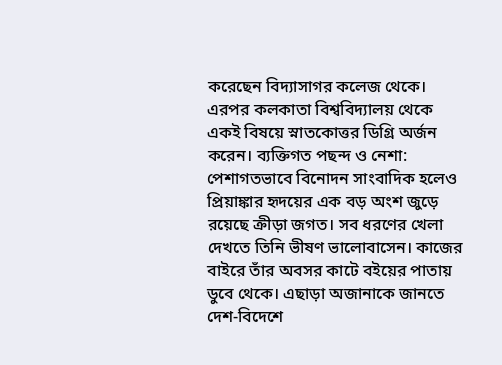করেছেন বিদ্যাসাগর কলেজ থেকে। এরপর কলকাতা বিশ্ববিদ্যালয় থেকে একই বিষয়ে স্নাতকোত্তর ডিগ্রি অর্জন করেন। ব্যক্তিগত পছন্দ ও নেশা: পেশাগতভাবে বিনোদন সাংবাদিক হলেও প্রিয়াঙ্কার হৃদয়ের এক বড় অংশ জুড়ে রয়েছে ক্রীড়া জগত। সব ধরণের খেলা দেখতে তিনি ভীষণ ভালোবাসেন। কাজের বাইরে তাঁর অবসর কাটে বইয়ের পাতায় ডুবে থেকে। এছাড়া অজানাকে জানতে দেশ-বিদেশে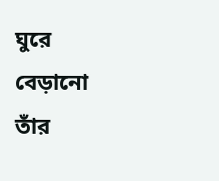ঘুরে বেড়ানো তাঁর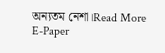অন্যতম নেশা।Read More
E-Paper